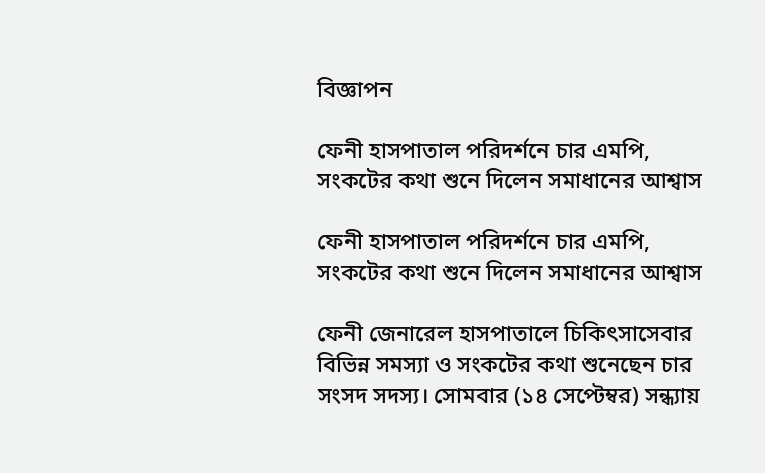বিজ্ঞাপন

ফেনী হাসপাতাল পরিদর্শনে চার এমপি, সংকটের কথা শুনে দিলেন সমাধানের আশ্বাস

ফেনী হাসপাতাল পরিদর্শনে চার এমপি, সংকটের কথা শুনে দিলেন সমাধানের আশ্বাস

ফেনী জেনারেল হাসপাতালে চিকিৎসাসেবার বিভিন্ন সমস্যা ও সংকটের কথা শুনেছেন চার সংসদ সদস্য। সোমবার (১৪ সেপ্টেম্বর) সন্ধ্যায়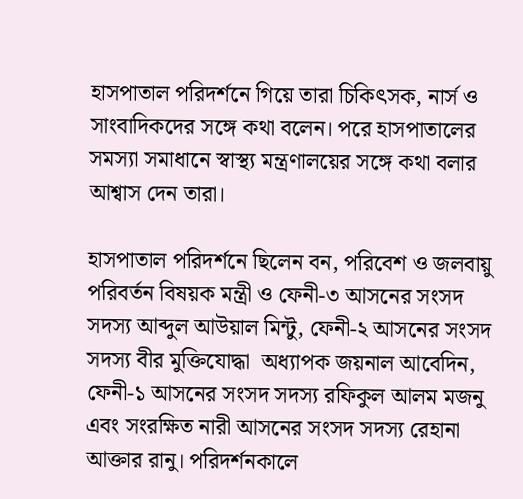হাসপাতাল পরিদর্শনে গিয়ে তারা চিকিৎসক, নার্স ও সাংবাদিকদের সঙ্গে কথা বলেন। পরে হাসপাতালের সমস্যা সমাধানে স্বাস্থ্য মন্ত্রণালয়ের সঙ্গে কথা বলার আশ্বাস দেন তারা।

হাসপাতাল পরিদর্শনে ছিলেন বন, পরিবেশ ও জলবায়ু পরিবর্তন বিষয়ক মন্ত্রী ও ফেনী-৩ আসনের সংসদ সদস্য আব্দুল আউয়াল মিন্টু, ফেনী-২ আসনের সংসদ সদস্য বীর মুক্তিযোদ্ধা  অধ্যাপক জয়নাল আবেদিন, ফেনী-১ আসনের সংসদ সদস্য রফিকুল আলম মজনু এবং সংরক্ষিত নারী আসনের সংসদ সদস্য রেহানা আক্তার রানু। পরিদর্শনকালে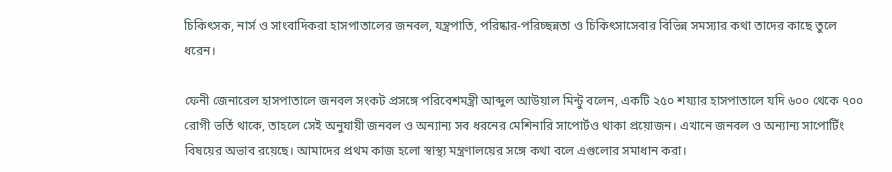চিকিৎসক, নার্স ও সাংবাদিকরা হাসপাতালের জনবল, যন্ত্রপাতি, পরিষ্কার-পরিচ্ছন্নতা ও চিকিৎসাসেবার বিভিন্ন সমস্যার কথা তাদের কাছে তুলে ধরেন।

ফেনী জেনারেল হাসপাতালে জনবল সংকট প্রসঙ্গে পরিবেশমন্ত্রী আব্দুল আউয়াল মিন্টু বলেন, একটি ২৫০ শয্যার হাসপাতালে যদি ৬০০ থেকে ৭০০ রোগী ভর্তি থাকে, তাহলে সেই অনুযায়ী জনবল ও অন্যান্য সব ধরনের মেশিনারি সাপোর্টও থাকা প্রয়োজন। এখানে জনবল ও অন্যান্য সাপোর্টিং বিষয়ের অভাব রয়েছে। আমাদের প্রথম কাজ হলো স্বাস্থ্য মন্ত্রণালয়ের সঙ্গে কথা বলে এগুলোর সমাধান করা।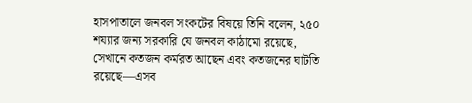হাসপাতালে জনবল সংকটের বিষয়ে তিনি বলেন, ২৫০ শয্যার জন্য সরকারি যে জনবল কাঠামো রয়েছে, সেখানে কতজন কর্মরত আছেন এবং কতজনের ঘাটতি রয়েছে—এসব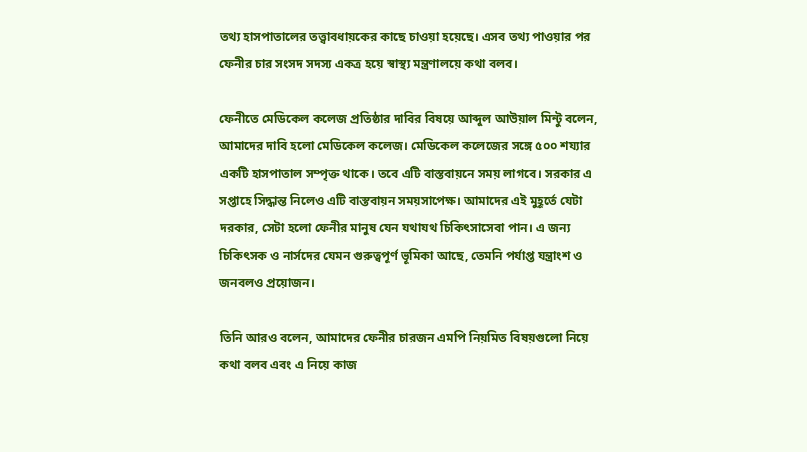তথ্য হাসপাতালের তত্ত্বাবধায়কের কাছে চাওয়া হয়েছে। এসব তথ্য পাওয়ার পর ফেনীর চার সংসদ সদস্য একত্র হয়ে স্বাস্থ্য মন্ত্রণালয়ে কথা বলব।

ফেনীতে মেডিকেল কলেজ প্রতিষ্ঠার দাবির বিষয়ে আব্দুল আউয়াল মিন্টু বলেন, আমাদের দাবি হলো মেডিকেল কলেজ। মেডিকেল কলেজের সঙ্গে ৫০০ শয্যার একটি হাসপাতাল সম্পৃক্ত থাকে। তবে এটি বাস্তবায়নে সময় লাগবে। সরকার এ সপ্তাহে সিদ্ধান্ত নিলেও এটি বাস্তবায়ন সময়সাপেক্ষ। আমাদের এই মুহূর্তে যেটা দরকার, সেটা হলো ফেনীর মানুষ যেন যথাযথ চিকিৎসাসেবা পান। এ জন্য চিকিৎসক ও নার্সদের যেমন গুরুত্বপূর্ণ ভূমিকা আছে, তেমনি পর্যাপ্ত যন্ত্রাংশ ও জনবলও প্রয়োজন।

তিনি আরও বলেন, আমাদের ফেনীর চারজন এমপি নিয়মিত বিষয়গুলো নিয়ে কথা বলব এবং এ নিয়ে কাজ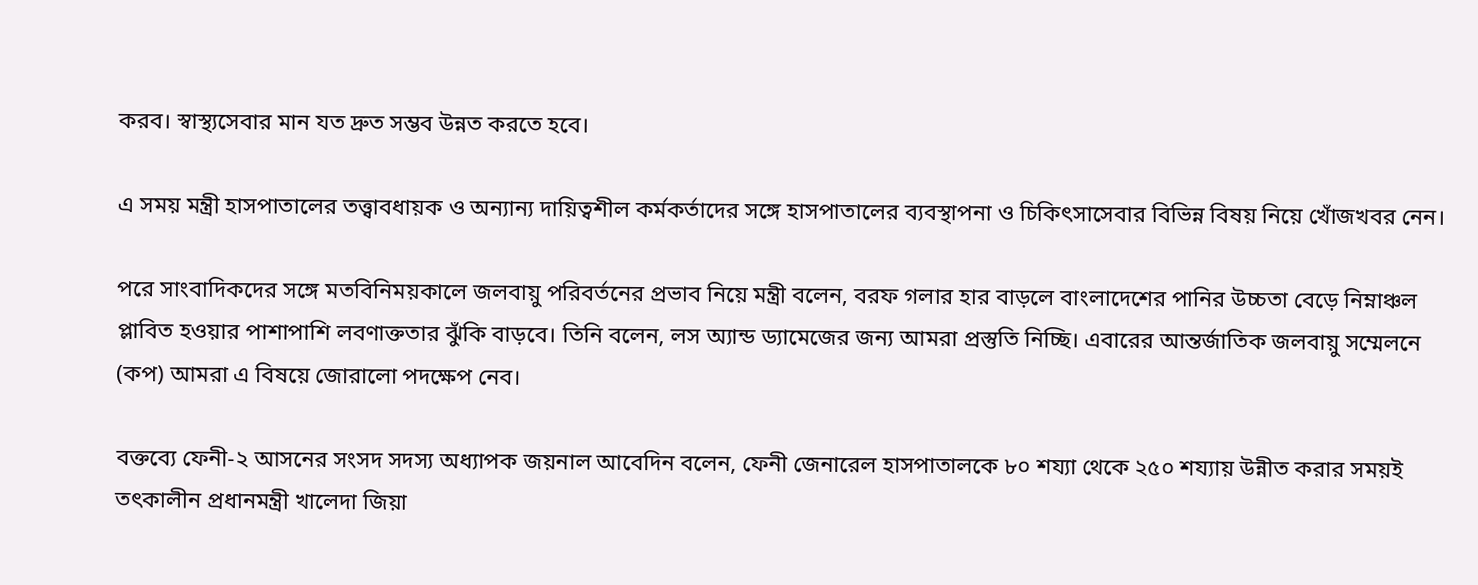করব। স্বাস্থ্যসেবার মান যত দ্রুত সম্ভব উন্নত করতে হবে।

এ সময় মন্ত্রী হাসপাতালের তত্ত্বাবধায়ক ও অন্যান্য দায়িত্বশীল কর্মকর্তাদের সঙ্গে হাসপাতালের ব্যবস্থাপনা ও চিকিৎসাসেবার বিভিন্ন বিষয় নিয়ে খোঁজখবর নেন।

পরে সাংবাদিকদের সঙ্গে মতবিনিময়কালে জলবায়ু পরিবর্তনের প্রভাব নিয়ে মন্ত্রী বলেন, বরফ গলার হার বাড়লে বাংলাদেশের পানির উচ্চতা বেড়ে নিম্নাঞ্চল প্লাবিত হওয়ার পাশাপাশি লবণাক্ততার ঝুঁকি বাড়বে। তিনি বলেন, লস অ্যান্ড ড্যামেজের জন্য আমরা প্রস্তুতি নিচ্ছি। এবারের আন্তর্জাতিক জলবায়ু সম্মেলনে (কপ) আমরা এ বিষয়ে জোরালো পদক্ষেপ নেব।

বক্তব্যে ফেনী-২ আসনের সংসদ সদস্য অধ্যাপক জয়নাল আবেদিন বলেন, ফেনী জেনারেল হাসপাতালকে ৮০ শয্যা থেকে ২৫০ শয্যায় উন্নীত করার সময়ই তৎকালীন প্রধানমন্ত্রী খালেদা জিয়া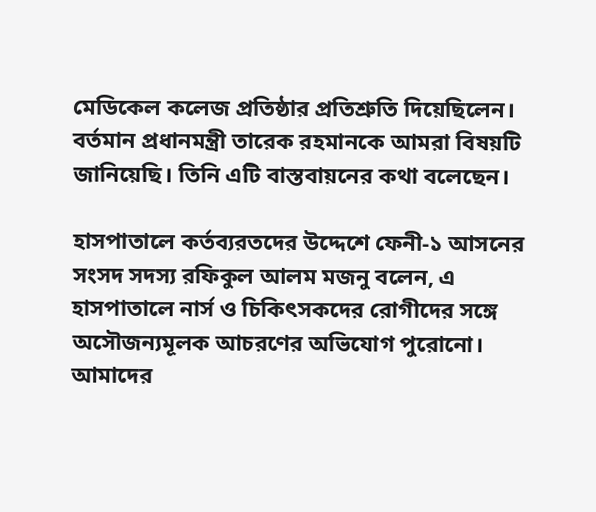মেডিকেল কলেজ প্রতিষ্ঠার প্রতিশ্রুতি দিয়েছিলেন। বর্তমান প্রধানমন্ত্রী তারেক রহমানকে আমরা বিষয়টি জানিয়েছি। তিনি এটি বাস্তবায়নের কথা বলেছেন।

হাসপাতালে কর্তব্যরতদের উদ্দেশে ফেনী-১ আসনের সংসদ সদস্য রফিকুল আলম মজনু বলেন, এ হাসপাতালে নার্স ও চিকিৎসকদের রোগীদের সঙ্গে অসৌজন্যমূলক আচরণের অভিযোগ পুরোনো। আমাদের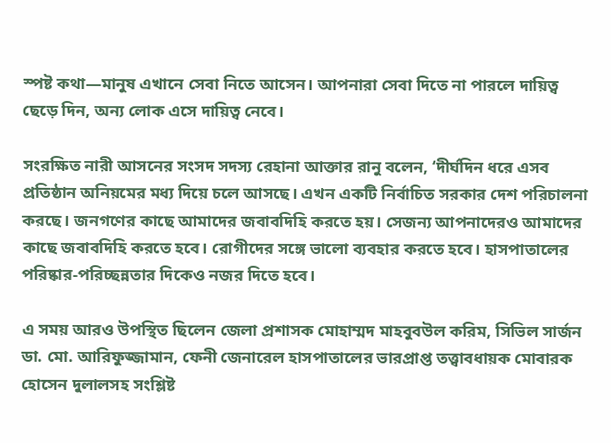স্পষ্ট কথা—মানুষ এখানে সেবা নিতে আসেন। আপনারা সেবা দিতে না পারলে দায়িত্ব ছেড়ে দিন, অন্য লোক এসে দায়িত্ব নেবে।

সংরক্ষিত নারী আসনের সংসদ সদস্য রেহানা আক্তার রানু বলেন, ‘দীর্ঘদিন ধরে এসব প্রতিষ্ঠান অনিয়মের মধ্য দিয়ে চলে আসছে। এখন একটি নির্বাচিত সরকার দেশ পরিচালনা করছে। জনগণের কাছে আমাদের জবাবদিহি করতে হয়। সেজন্য আপনাদেরও আমাদের কাছে জবাবদিহি করতে হবে। রোগীদের সঙ্গে ভালো ব্যবহার করতে হবে। হাসপাতালের পরিষ্কার-পরিচ্ছন্নতার দিকেও নজর দিতে হবে।

এ সময় আরও উপস্থিত ছিলেন জেলা প্রশাসক মোহাম্মদ মাহবুবউল করিম, সিভিল সার্জন ডা. মো. আরিফুজ্জামান, ফেনী জেনারেল হাসপাতালের ভারপ্রাপ্ত তত্ত্বাবধায়ক মোবারক হোসেন দুলালসহ সংশ্লিষ্ট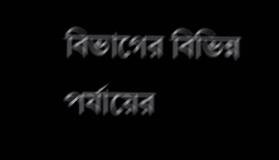বিভাগের বিভিন্ন পর্যায়ের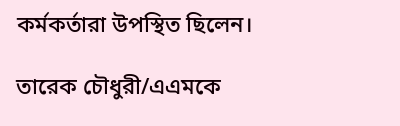কর্মকর্তারা উপস্থিত ছিলেন।

তারেক চৌধুরী/এএমকে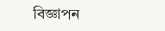বিজ্ঞাপন